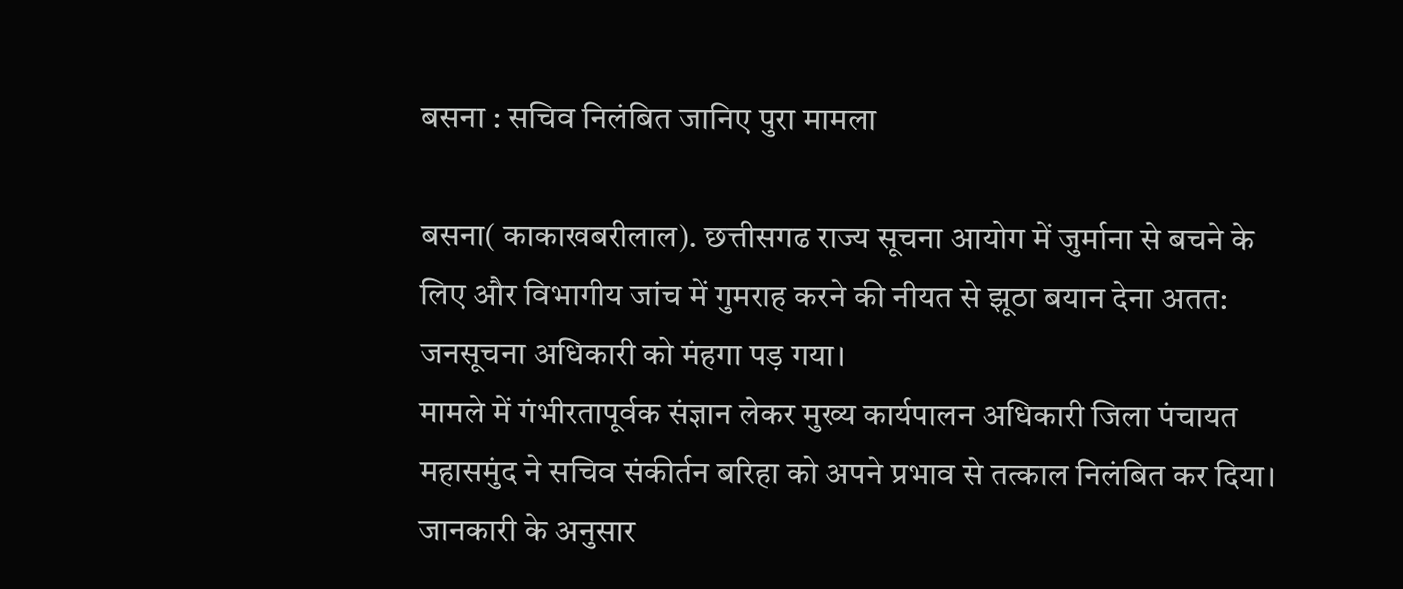बसना : सचिव निलंबित जानिए पुरा मामला

बसना( काकाखबरीलाल). छत्तीसगढ राज्य सूचना आयोग में जुर्माना से बचने के लिए और विभागीय जांच में गुमराह करने की नीयत से झूठा बयान देना अतत: जनसूचना अधिकारी को मंहगा पड़ गया।
मामले में गंभीरतापूर्वक संज्ञान लेकर मुख्य कार्यपालन अधिकारी जिला पंचायत महासमुंद ने सचिव संकीर्तन बरिहा को अपने प्रभाव से तत्काल निलंबित कर दिया। जानकारी के अनुसार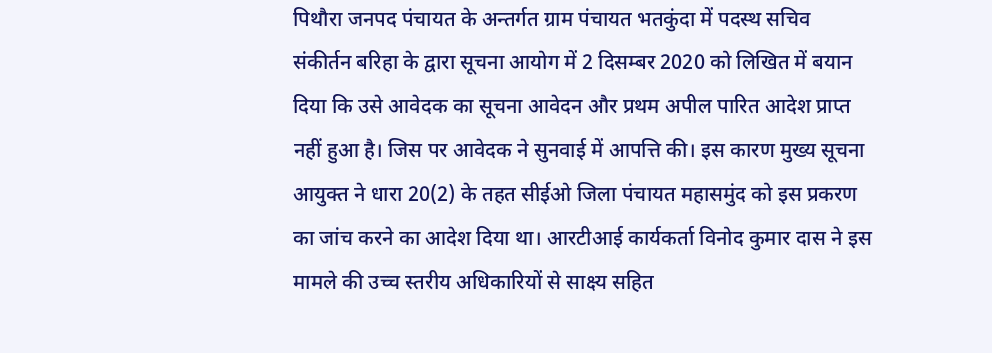पिथौरा जनपद पंचायत के अन्तर्गत ग्राम पंचायत भतकुंदा में पदस्थ सचिव संकीर्तन बरिहा के द्वारा सूचना आयोग में 2 दिसम्बर 2020 को लिखित में बयान दिया कि उसे आवेदक का सूचना आवेदन और प्रथम अपील पारित आदेश प्राप्त नहीं हुआ है। जिस पर आवेदक ने सुनवाई में आपत्ति की। इस कारण मुख्य सूचना आयुक्त ने धारा 20(2) के तहत सीईओ जिला पंचायत महासमुंद को इस प्रकरण का जांच करने का आदेश दिया था। आरटीआई कार्यकर्ता विनोद कुमार दास ने इस मामले की उच्च स्तरीय अधिकारियों से साक्ष्य सहित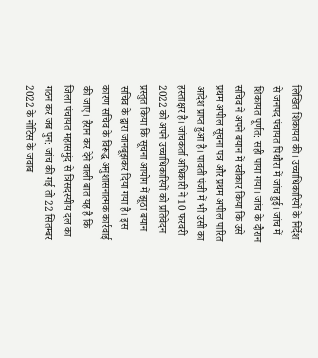लिखित शिकायत की। उच्चाधिकारियों के निर्देश से जनपद पंचायत पिथौरा में जांच हुई। जांच में शिकायत पूर्णत: सही पाया गया। जांच के दौरान सचिव ने अपने बयान में स्वीकार किया कि उसे प्रथम अपील सूचना पत्र और प्रथम अपील पारित आदेश प्राप्त हुआ है। पावती पंजी में भी उसी का हस्ताक्षर है। जांचकर्ता अधिकारी ने 10 फरवरी 2022 को अपने उच्चाधिकारियों को प्रतिवेदन प्रस्तुत किया कि सूचना आयोग में झूठा बयान सचिव के द्वारा जानबूझकर दिया गया है। इस कारण सचिव के विरूद्ध अनुशासनात्मक कार्रवाई की जाए। हैरान कर देने वाली बात यह है कि जिला पंचायत महासमुंद से त्रिसदस्यीय दल का गठन कर जब पुन: जांच की गई तो 22 सितम्बर 2022 के नोटिस के जवाब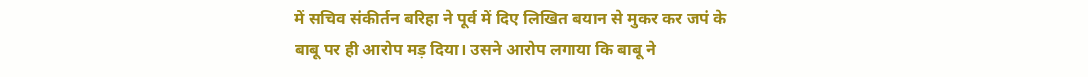में सचिव संकीर्तन बरिहा ने पूर्व में दिए लिखित बयान से मुकर कर जपं के बाबू पर ही आरोप मड़ दिया। उसने आरोप लगाया कि बाबू ने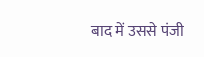बाद में उससे पंजी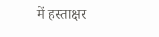में हस्ताक्षर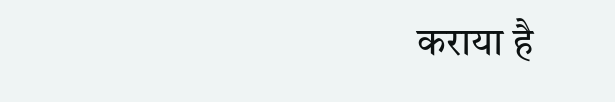कराया है